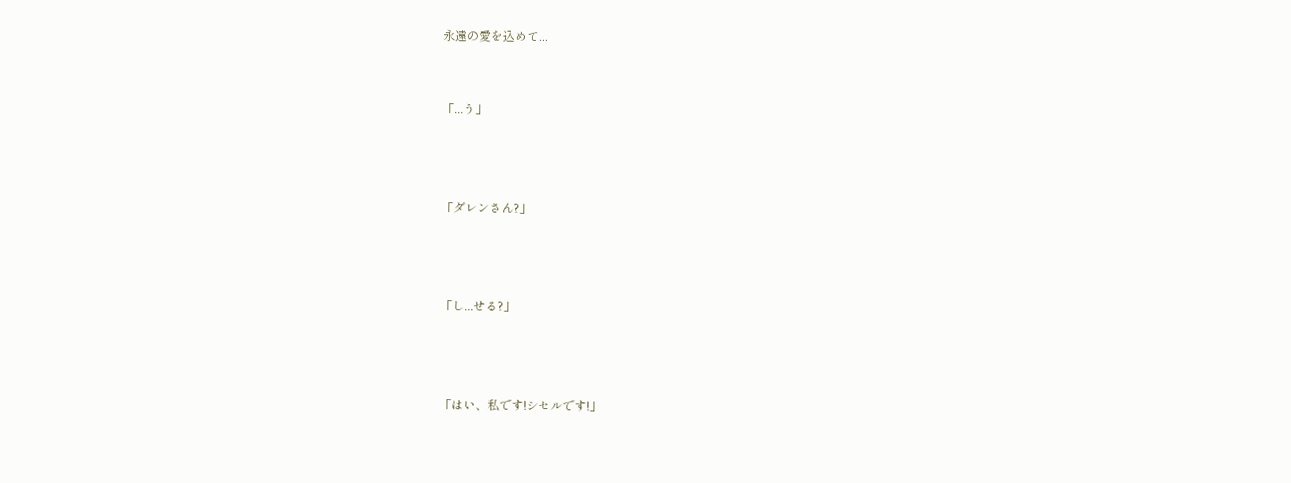永遠の愛を込めて...


「...う」



「ダレンさん?」



「し...せる?」



「はい、私です!シセルです!」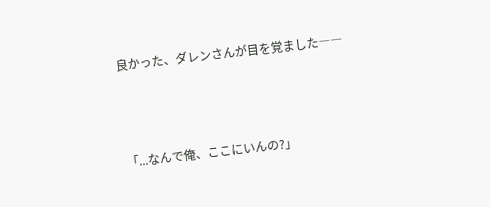良かった、ダレンさんが目を覚ました――



「...なんで俺、ここにいんの?」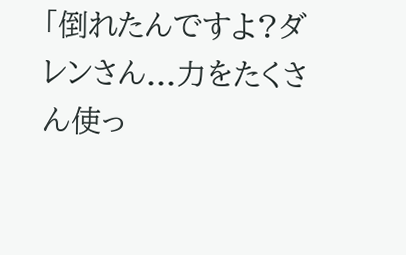「倒れたんですよ?ダレンさん...力をたくさん使っ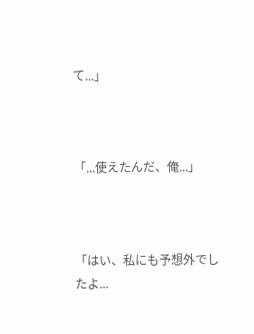て...」



「...使えたんだ、俺...」



「はい、私にも予想外でしたよ...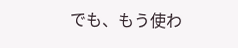でも、もう使わ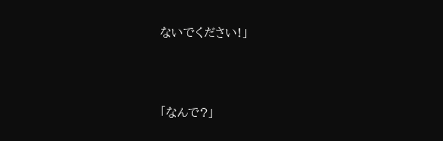ないでください!」



「なんで?」